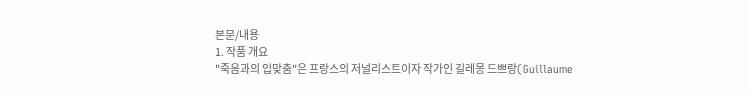본문/내용
1. 작품 개요
"죽음과의 입맞춤"은 프랑스의 저널리스트이자 작가인 길레몽 드쁘랑(Guillaume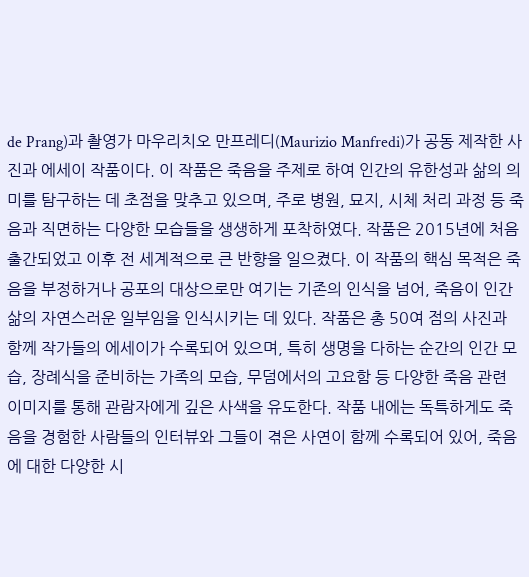de Prang)과 촬영가 마우리치오 만프레디(Maurizio Manfredi)가 공동 제작한 사진과 에세이 작품이다. 이 작품은 죽음을 주제로 하여 인간의 유한성과 삶의 의미를 탐구하는 데 초점을 맞추고 있으며, 주로 병원, 묘지, 시체 처리 과정 등 죽음과 직면하는 다양한 모습들을 생생하게 포착하였다. 작품은 2015년에 처음 출간되었고 이후 전 세계적으로 큰 반향을 일으켰다. 이 작품의 핵심 목적은 죽음을 부정하거나 공포의 대상으로만 여기는 기존의 인식을 넘어, 죽음이 인간 삶의 자연스러운 일부임을 인식시키는 데 있다. 작품은 총 50여 점의 사진과 함께 작가들의 에세이가 수록되어 있으며, 특히 생명을 다하는 순간의 인간 모습, 장례식을 준비하는 가족의 모습, 무덤에서의 고요함 등 다양한 죽음 관련 이미지를 통해 관람자에게 깊은 사색을 유도한다. 작품 내에는 독특하게도 죽음을 경험한 사람들의 인터뷰와 그들이 겪은 사연이 함께 수록되어 있어, 죽음에 대한 다양한 시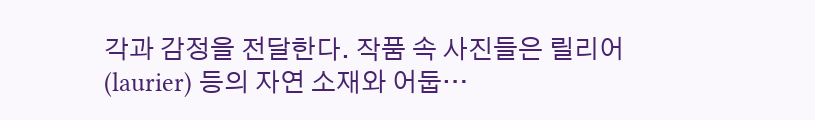각과 감정을 전달한다. 작품 속 사진들은 릴리어(laurier) 등의 자연 소재와 어둡…